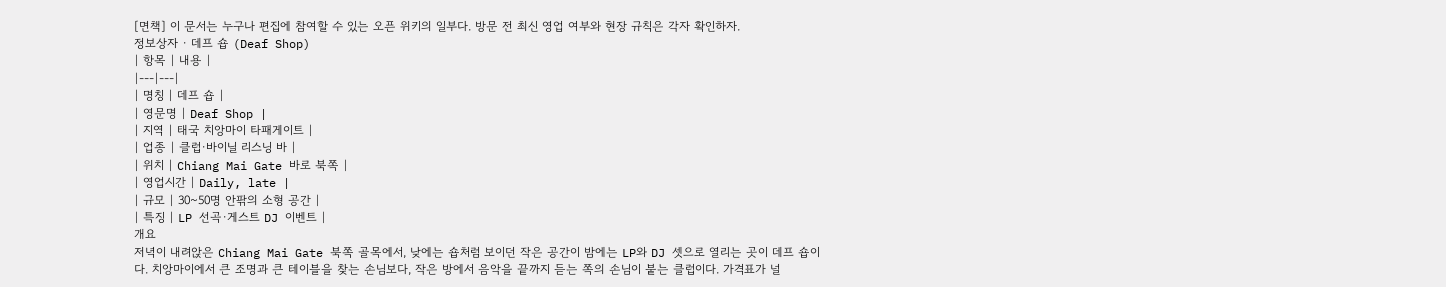[면책] 이 문서는 누구나 편집에 참여할 수 있는 오픈 위키의 일부다. 방문 전 최신 영업 여부와 현장 규칙은 각자 확인하자.
정보상자 · 데프 숍 (Deaf Shop)
| 항목 | 내용 |
|---|---|
| 명칭 | 데프 숍 |
| 영문명 | Deaf Shop |
| 지역 | 태국 치앙마이 타패게이트 |
| 업종 | 클럽·바이닐 리스닝 바 |
| 위치 | Chiang Mai Gate 바로 북쪽 |
| 영업시간 | Daily, late |
| 규모 | 30~50명 안팎의 소형 공간 |
| 특징 | LP 선곡·게스트 DJ 이벤트 |
개요
저녁이 내려앉은 Chiang Mai Gate 북쪽 골목에서, 낮에는 숍처럼 보이던 작은 공간이 밤에는 LP와 DJ 셋으로 열리는 곳이 데프 숍이다. 치앙마이에서 큰 조명과 큰 테이블을 찾는 손님보다, 작은 방에서 음악을 끝까지 듣는 쪽의 손님이 붙는 클럽이다. 가격표가 널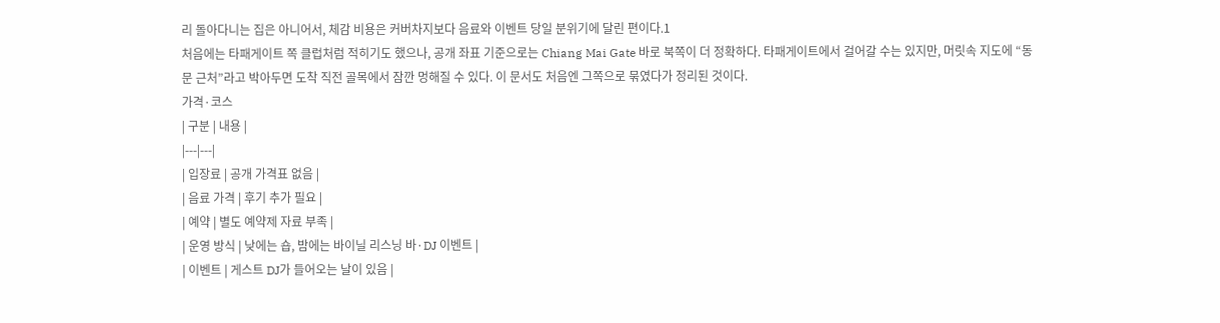리 돌아다니는 집은 아니어서, 체감 비용은 커버차지보다 음료와 이벤트 당일 분위기에 달린 편이다.1
처음에는 타패게이트 쪽 클럽처럼 적히기도 했으나, 공개 좌표 기준으로는 Chiang Mai Gate 바로 북쪽이 더 정확하다. 타패게이트에서 걸어갈 수는 있지만, 머릿속 지도에 “동문 근처”라고 박아두면 도착 직전 골목에서 잠깐 멍해질 수 있다. 이 문서도 처음엔 그쪽으로 묶였다가 정리된 것이다.
가격·코스
| 구분 | 내용 |
|---|---|
| 입장료 | 공개 가격표 없음 |
| 음료 가격 | 후기 추가 필요 |
| 예약 | 별도 예약제 자료 부족 |
| 운영 방식 | 낮에는 숍, 밤에는 바이닐 리스닝 바·DJ 이벤트 |
| 이벤트 | 게스트 DJ가 들어오는 날이 있음 |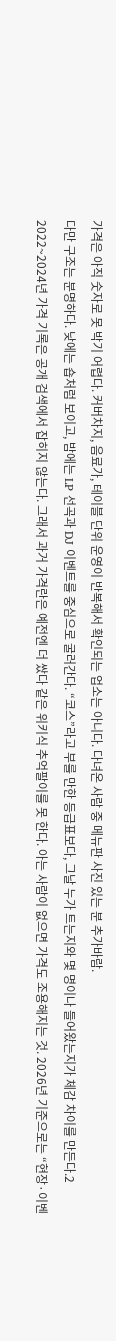가격은 아직 숫자로 못 박기 어렵다. 커버차지, 음료가, 테이블 단위 운영이 반복해서 확인되는 업소는 아니다. 다녀온 사람 중 메뉴판 사진 있는 분 추가바람.
다만 구조는 분명하다. 낮에는 숍처럼 보이고, 밤에는 LP 선곡과 DJ 이벤트를 중심으로 굴러간다. “코스”라고 부를 만한 등급표보다, 그날 누가 트는지와 몇 명이나 들어왔는지가 체감 차이를 만든다.2
2022~2024년 가격 기록은 공개 검색에서 잡히지 않는다. 그래서 과거 가격란은 예전엔 더 쌌다 같은 위키식 추억팔이를 못 한다. 아는 사람이 없으면 가격도 조용해지는 것. 2026년 기준으로는 “현장·이벤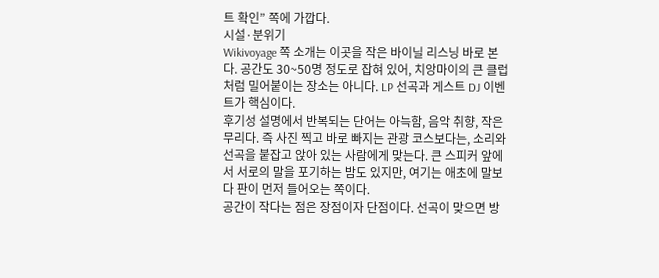트 확인” 쪽에 가깝다.
시설·분위기
Wikivoyage 쪽 소개는 이곳을 작은 바이닐 리스닝 바로 본다. 공간도 30~50명 정도로 잡혀 있어, 치앙마이의 큰 클럽처럼 밀어붙이는 장소는 아니다. LP 선곡과 게스트 DJ 이벤트가 핵심이다.
후기성 설명에서 반복되는 단어는 아늑함, 음악 취향, 작은 무리다. 즉 사진 찍고 바로 빠지는 관광 코스보다는, 소리와 선곡을 붙잡고 앉아 있는 사람에게 맞는다. 큰 스피커 앞에서 서로의 말을 포기하는 밤도 있지만, 여기는 애초에 말보다 판이 먼저 들어오는 쪽이다.
공간이 작다는 점은 장점이자 단점이다. 선곡이 맞으면 방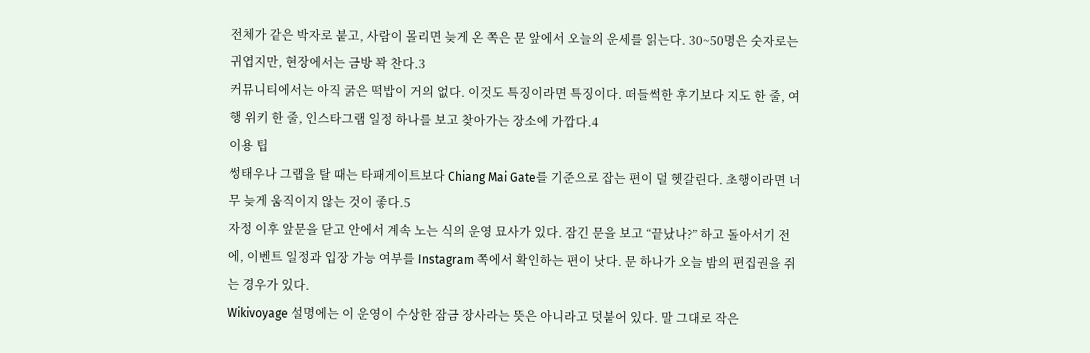전체가 같은 박자로 붙고, 사람이 몰리면 늦게 온 쪽은 문 앞에서 오늘의 운세를 읽는다. 30~50명은 숫자로는 귀엽지만, 현장에서는 금방 꽉 찬다.3
커뮤니티에서는 아직 굵은 떡밥이 거의 없다. 이것도 특징이라면 특징이다. 떠들썩한 후기보다 지도 한 줄, 여행 위키 한 줄, 인스타그램 일정 하나를 보고 찾아가는 장소에 가깝다.4
이용 팁
썽태우나 그랩을 탈 때는 타패게이트보다 Chiang Mai Gate를 기준으로 잡는 편이 덜 헷갈린다. 초행이라면 너무 늦게 움직이지 않는 것이 좋다.5
자정 이후 앞문을 닫고 안에서 계속 노는 식의 운영 묘사가 있다. 잠긴 문을 보고 “끝났나?” 하고 돌아서기 전에, 이벤트 일정과 입장 가능 여부를 Instagram 쪽에서 확인하는 편이 낫다. 문 하나가 오늘 밤의 편집권을 쥐는 경우가 있다.
Wikivoyage 설명에는 이 운영이 수상한 잠금 장사라는 뜻은 아니라고 덧붙어 있다. 말 그대로 작은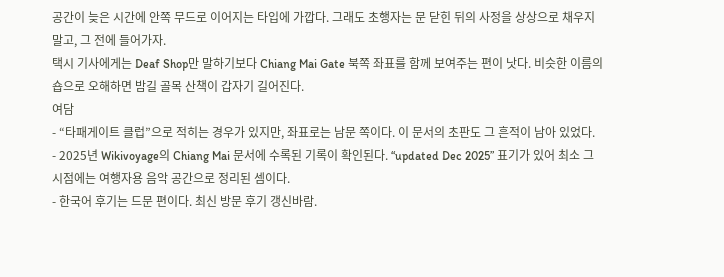공간이 늦은 시간에 안쪽 무드로 이어지는 타입에 가깝다. 그래도 초행자는 문 닫힌 뒤의 사정을 상상으로 채우지 말고, 그 전에 들어가자.
택시 기사에게는 Deaf Shop만 말하기보다 Chiang Mai Gate 북쪽 좌표를 함께 보여주는 편이 낫다. 비슷한 이름의 숍으로 오해하면 밤길 골목 산책이 갑자기 길어진다.
여담
- “타패게이트 클럽”으로 적히는 경우가 있지만, 좌표로는 남문 쪽이다. 이 문서의 초판도 그 흔적이 남아 있었다.
- 2025년 Wikivoyage의 Chiang Mai 문서에 수록된 기록이 확인된다. “updated Dec 2025” 표기가 있어 최소 그 시점에는 여행자용 음악 공간으로 정리된 셈이다.
- 한국어 후기는 드문 편이다. 최신 방문 후기 갱신바람.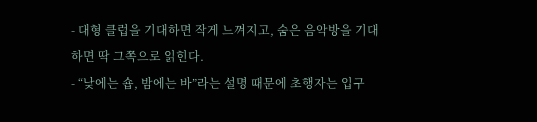- 대형 클럽을 기대하면 작게 느껴지고, 숨은 음악방을 기대하면 딱 그쪽으로 읽힌다.
- “낮에는 숍, 밤에는 바”라는 설명 때문에 초행자는 입구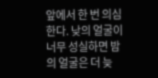앞에서 한 번 의심한다. 낮의 얼굴이 너무 성실하면 밤의 얼굴은 더 늦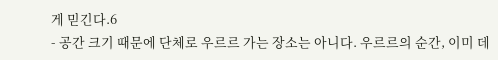게 믿긴다.6
- 공간 크기 때문에 단체로 우르르 가는 장소는 아니다. 우르르의 순간, 이미 데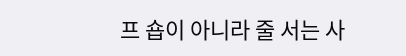프 숍이 아니라 줄 서는 사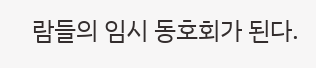람들의 임시 동호회가 된다.